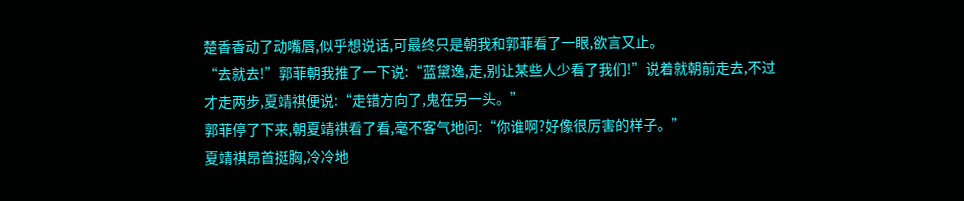楚香香动了动嘴唇,似乎想说话,可最终只是朝我和郭菲看了一眼,欲言又止。
“去就去!”郭菲朝我推了一下说:“蓝黛逸,走,别让某些人少看了我们!”说着就朝前走去,不过才走两步,夏靖祺便说:“走错方向了,鬼在另一头。”
郭菲停了下来,朝夏靖祺看了看,毫不客气地问:“你谁啊?好像很厉害的样子。”
夏靖祺昂首挺胸,冷冷地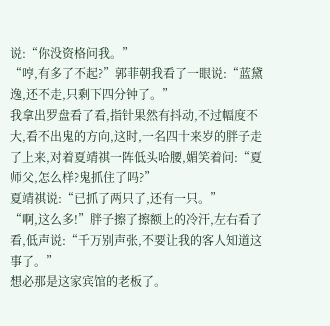说:“你没资格问我。”
“哼,有多了不起?”郭菲朝我看了一眼说:“蓝黛逸,还不走,只剩下四分钟了。”
我拿出罗盘看了看,指针果然有抖动,不过幅度不大,看不出鬼的方向,这时,一名四十来岁的胖子走了上来,对着夏靖祺一阵低头哈腰,媚笑着问:“夏师父,怎么样?鬼抓住了吗?”
夏靖祺说:“已抓了两只了,还有一只。”
“啊,这么多!”胖子擦了擦额上的冷汗,左右看了看,低声说:“千万别声张,不要让我的客人知道这事了。”
想必那是这家宾馆的老板了。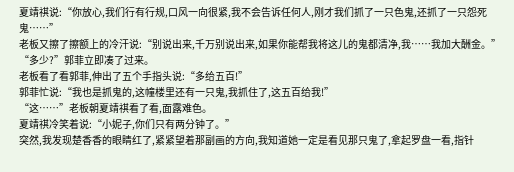夏靖祺说:“你放心,我们行有行规,口风一向很紧,我不会告诉任何人,刚才我们抓了一只色鬼,还抓了一只怨死鬼……”
老板又擦了擦额上的冷汗说:“别说出来,千万别说出来,如果你能帮我将这儿的鬼都清净,我……我加大酬金。”
“多少?”郭菲立即凑了过来。
老板看了看郭菲,伸出了五个手指头说:“多给五百!”
郭菲忙说:“我也是抓鬼的,这幢楼里还有一只鬼,我抓住了,这五百给我!”
“这……”老板朝夏靖祺看了看,面露难色。
夏靖祺冷笑着说:“小妮子,你们只有两分钟了。”
突然,我发现楚香香的眼睛红了,紧紧望着那副画的方向,我知道她一定是看见那只鬼了,拿起罗盘一看,指针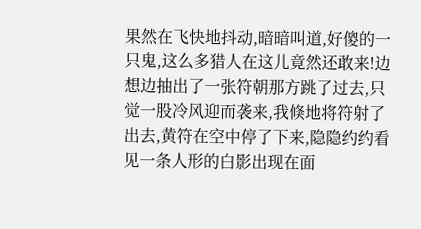果然在飞快地抖动,暗暗叫道,好傻的一只鬼,这么多猎人在这儿竟然还敢来!边想边抽出了一张符朝那方跳了过去,只觉一股冷风迎而袭来,我倏地将符射了出去,黄符在空中停了下来,隐隐约约看见一条人形的白影出现在面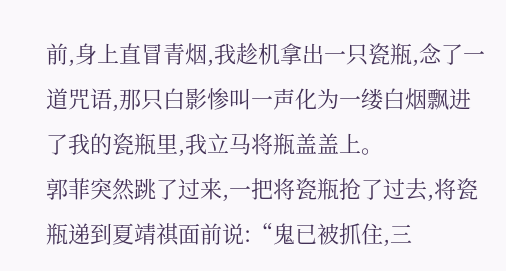前,身上直冒青烟,我趁机拿出一只瓷瓶,念了一道咒语,那只白影惨叫一声化为一缕白烟飘进了我的瓷瓶里,我立马将瓶盖盖上。
郭菲突然跳了过来,一把将瓷瓶抢了过去,将瓷瓶递到夏靖祺面前说:“鬼已被抓住,三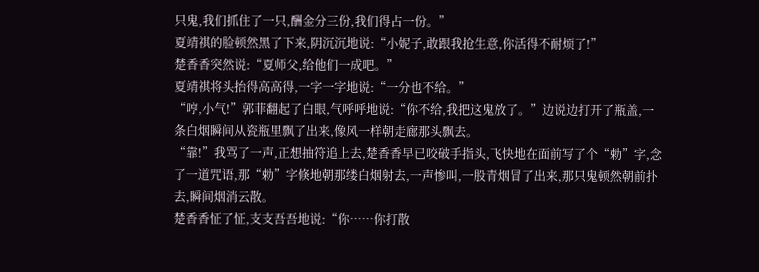只鬼,我们抓住了一只,酬金分三份,我们得占一份。”
夏靖祺的脸顿然黑了下来,阴沉沉地说:“小妮子,敢跟我抢生意,你活得不耐烦了!”
楚香香突然说:“夏师父,给他们一成吧。”
夏靖祺将头抬得高高得,一字一字地说:“一分也不给。”
“哼,小气!”郭菲翻起了白眼,气呼呼地说:“你不给,我把这鬼放了。”边说边打开了瓶盖,一条白烟瞬间从瓷瓶里飘了出来,像风一样朝走廊那头飘去。
“靠!”我骂了一声,正想抽符追上去,楚香香早已咬破手指头,飞快地在面前写了个“勅”字,念了一道咒语,那“勅”字倏地朝那缕白烟射去,一声惨叫,一股青烟冒了出来,那只鬼顿然朝前扑去,瞬间烟消云散。
楚香香怔了怔,支支吾吾地说:“你……你打散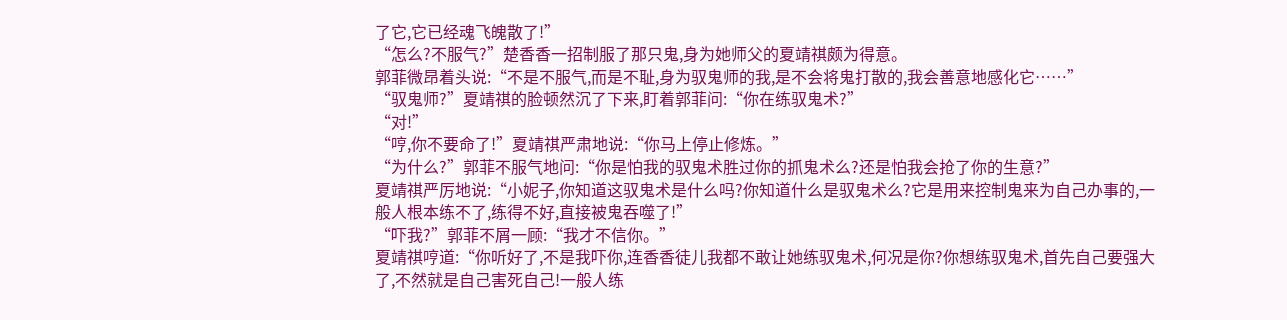了它,它已经魂飞魄散了!”
“怎么?不服气?”楚香香一招制服了那只鬼,身为她师父的夏靖祺颇为得意。
郭菲微昂着头说:“不是不服气,而是不耻,身为驭鬼师的我,是不会将鬼打散的,我会善意地感化它……”
“驭鬼师?”夏靖祺的脸顿然沉了下来,盯着郭菲问:“你在练驭鬼术?”
“对!”
“哼,你不要命了!”夏靖祺严肃地说:“你马上停止修炼。”
“为什么?”郭菲不服气地问:“你是怕我的驭鬼术胜过你的抓鬼术么?还是怕我会抢了你的生意?”
夏靖祺严厉地说:“小妮子,你知道这驭鬼术是什么吗?你知道什么是驭鬼术么?它是用来控制鬼来为自己办事的,一般人根本练不了,练得不好,直接被鬼吞噬了!”
“吓我?”郭菲不屑一顾:“我才不信你。”
夏靖祺哼道:“你听好了,不是我吓你,连香香徒儿我都不敢让她练驭鬼术,何况是你?你想练驭鬼术,首先自己要强大了,不然就是自己害死自己!一般人练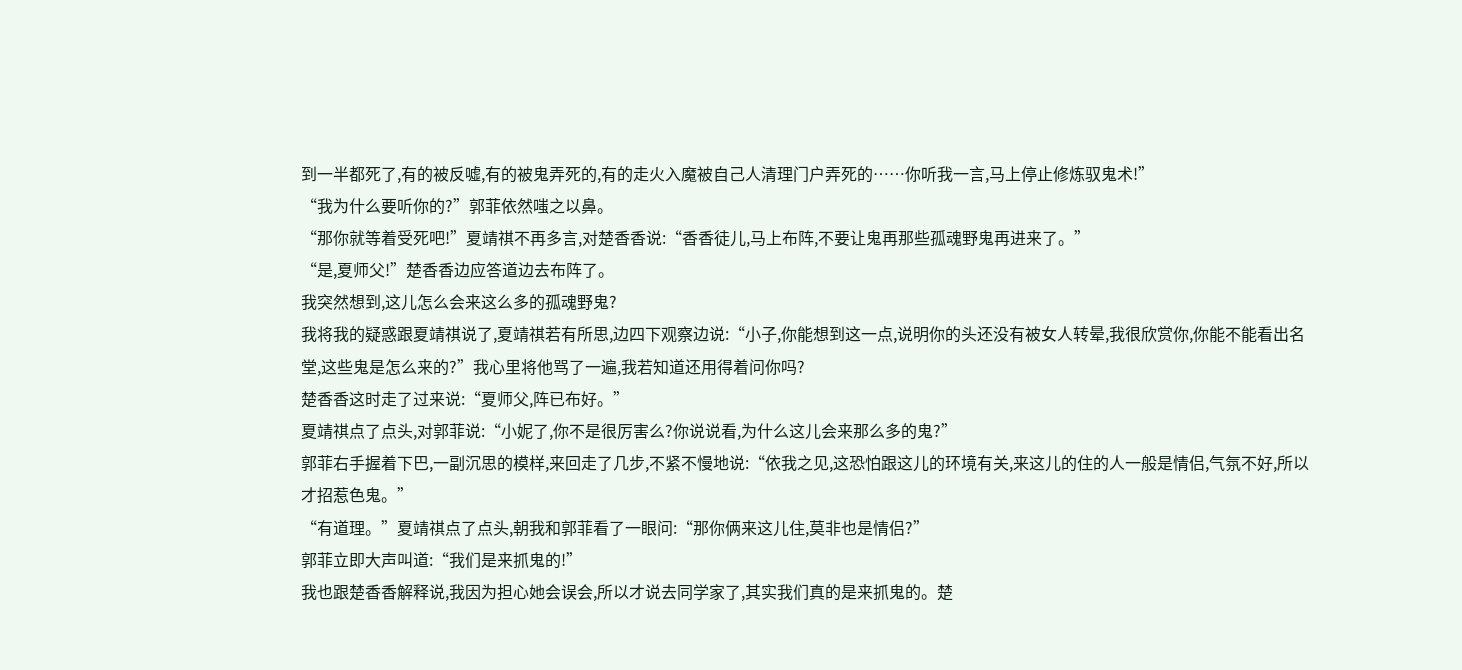到一半都死了,有的被反噓,有的被鬼弄死的,有的走火入魔被自己人清理门户弄死的……你听我一言,马上停止修炼驭鬼术!”
“我为什么要听你的?”郭菲依然嗤之以鼻。
“那你就等着受死吧!”夏靖祺不再多言,对楚香香说:“香香徒儿,马上布阵,不要让鬼再那些孤魂野鬼再进来了。”
“是,夏师父!”楚香香边应答道边去布阵了。
我突然想到,这儿怎么会来这么多的孤魂野鬼?
我将我的疑惑跟夏靖祺说了,夏靖祺若有所思,边四下观察边说:“小子,你能想到这一点,说明你的头还没有被女人转晕,我很欣赏你,你能不能看出名堂,这些鬼是怎么来的?”我心里将他骂了一遍,我若知道还用得着问你吗?
楚香香这时走了过来说:“夏师父,阵已布好。”
夏靖祺点了点头,对郭菲说:“小妮了,你不是很厉害么?你说说看,为什么这儿会来那么多的鬼?”
郭菲右手握着下巴,一副沉思的模样,来回走了几步,不紧不慢地说:“依我之见,这恐怕跟这儿的环境有关,来这儿的住的人一般是情侣,气氛不好,所以才招惹色鬼。”
“有道理。”夏靖祺点了点头,朝我和郭菲看了一眼问:“那你俩来这儿住,莫非也是情侣?”
郭菲立即大声叫道:“我们是来抓鬼的!”
我也跟楚香香解释说,我因为担心她会误会,所以才说去同学家了,其实我们真的是来抓鬼的。楚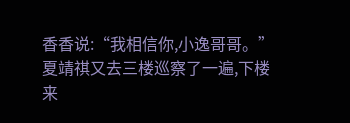香香说:“我相信你,小逸哥哥。”
夏靖祺又去三楼巡察了一遍,下楼来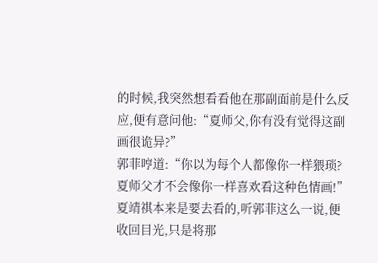的时候,我突然想看看他在那副面前是什么反应,便有意问他:“夏师父,你有没有觉得这副画很诡异?”
郭菲哼道:“你以为每个人都像你一样猥琐?夏师父才不会像你一样喜欢看这种色情画!”
夏靖祺本来是要去看的,听郭菲这么一说,便收回目光,只是将那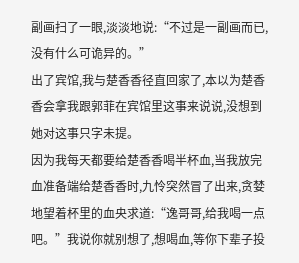副画扫了一眼,淡淡地说:“不过是一副画而已,没有什么可诡异的。”
出了宾馆,我与楚香香径直回家了,本以为楚香香会拿我跟郭菲在宾馆里这事来说说,没想到她对这事只字未提。
因为我每天都要给楚香香喝半杯血,当我放完血准备端给楚香香时,九怜突然冒了出来,贪婪地望着杯里的血央求道:“逸哥哥,给我喝一点吧。”我说你就别想了,想喝血,等你下辈子投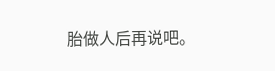胎做人后再说吧。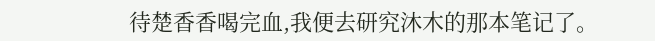待楚香香喝完血,我便去研究沐木的那本笔记了。